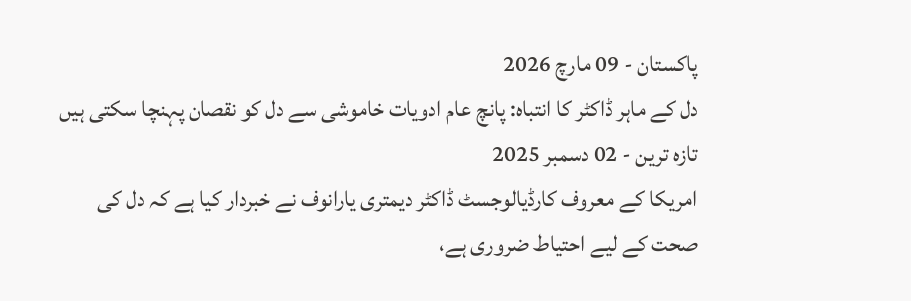پاکستان - 09 مارچ 2026
دل کے ماہر ڈاکٹر کا انتباہ: پانچ عام ادویات خاموشی سے دل کو نقصان پہنچا سکتی ہیں
تازہ ترین - 02 دسمبر 2025
امریکا کے معروف کارڈیالوجسٹ ڈاکٹر دیمتری یارانوف نے خبردار کیا ہے کہ دل کی صحت کے لیے احتیاط ضروری ہے،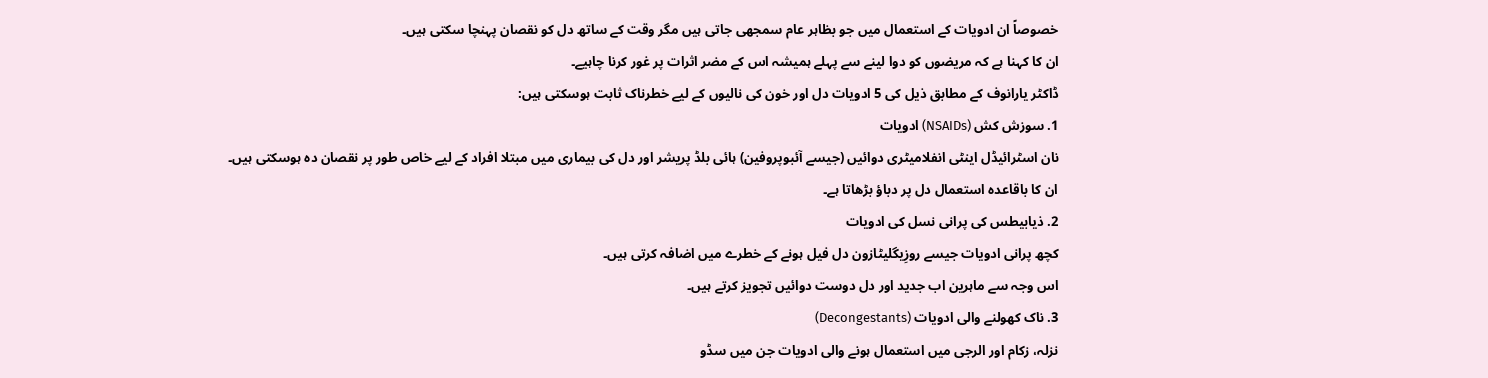خصوصاً ان ادویات کے استعمال میں جو بظاہر عام سمجھی جاتی ہیں مگر وقت کے ساتھ دل کو نقصان پہنچا سکتی ہیں۔
ان کا کہنا ہے کہ مریضوں کو دوا لینے سے پہلے ہمیشہ اس کے مضر اثرات پر غور کرنا چاہیے۔
ڈاکٹر یارانوف کے مطابق ذیل کی 5 ادویات دل اور خون کی نالیوں کے لیے خطرناک ثابت ہوسکتی ہیں:
1. سوزش کش (NSAIDs) ادویات
نان اسٹرائیڈل اینٹی انفلامیٹری دوائیں (جیسے آئبوپروفین) ہائی بلڈ پریشر اور دل کی بیماری میں مبتلا افراد کے لیے خاص طور پر نقصان دہ ہوسکتی ہیں۔
ان کا باقاعدہ استعمال دل پر دباؤ بڑھاتا ہے۔
2. ذیابیطس کی پرانی نسل کی ادویات
کچھ پرانی ادویات جیسے روزِیگلیٹازون دل فیل ہونے کے خطرے میں اضافہ کرتی ہیں۔
اس وجہ سے ماہرین اب جدید اور دل دوست دوائیں تجویز کرتے ہیں۔
3. ناک کھولنے والی ادویات (Decongestants)
نزلہ، زکام اور الرجی میں استعمال ہونے والی ادویات جن میں سڈو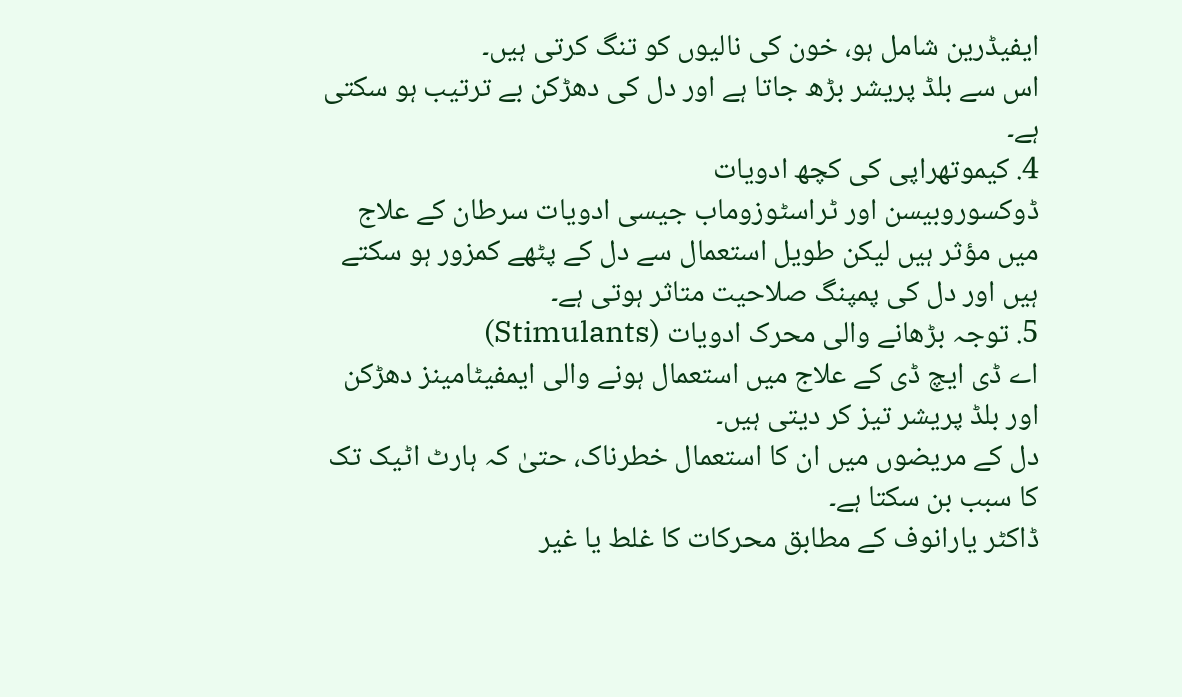ایفیڈرین شامل ہو، خون کی نالیوں کو تنگ کرتی ہیں۔
اس سے بلڈ پریشر بڑھ جاتا ہے اور دل کی دھڑکن بے ترتیب ہو سکتی ہے۔
4. کیموتھراپی کی کچھ ادویات
ڈوکسوروبیسن اور ٹراسٹوزوماب جیسی ادویات سرطان کے علاج میں مؤثر ہیں لیکن طویل استعمال سے دل کے پٹھے کمزور ہو سکتے ہیں اور دل کی پمپنگ صلاحیت متاثر ہوتی ہے۔
5. توجہ بڑھانے والی محرک ادویات (Stimulants)
اے ڈی ایچ ڈی کے علاج میں استعمال ہونے والی ایمفیٹامینز دھڑکن اور بلڈ پریشر تیز کر دیتی ہیں۔
دل کے مریضوں میں ان کا استعمال خطرناک، حتیٰ کہ ہارٹ اٹیک تک کا سبب بن سکتا ہے۔
ڈاکٹر یارانوف کے مطابق محرکات کا غلط یا غیر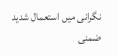نگرانی میں استعمال شدید ضمنی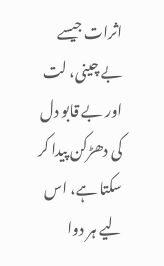اثرات جیسے بے چینی، لت اور بے قابو دل کی دھڑکن پیدا کر سکتا ہے، اس لیے ہر دوا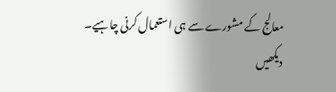معالج کے مشورے سے ہی استعمال کرنی چاہیے۔
دیکھیں